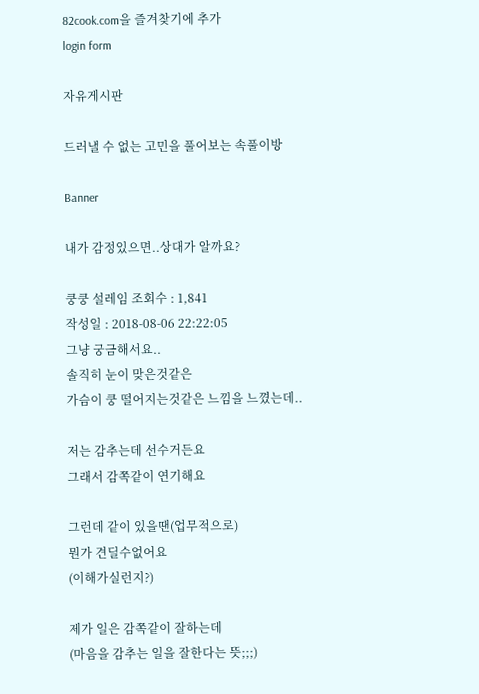82cook.com을 즐겨찾기에 추가
login form

자유게시판

드러낼 수 없는 고민을 풀어보는 속풀이방

Banner

내가 감정있으면..상대가 알까요?

쿵쿵 설레임 조회수 : 1,841
작성일 : 2018-08-06 22:22:05
그냥 궁금해서요..
솔직히 눈이 맞은것같은
가슴이 쿵 떨어지는것같은 느낌을 느꼈는데..

저는 감추는데 선수거든요
그래서 감쪽같이 연기해요

그런데 같이 있을땐(업무적으로)
뭔가 견딜수없어요
(이해가실런지?)

제가 일은 감쪽같이 잘하는데
(마음을 감추는 일을 잘한다는 뜻;;;)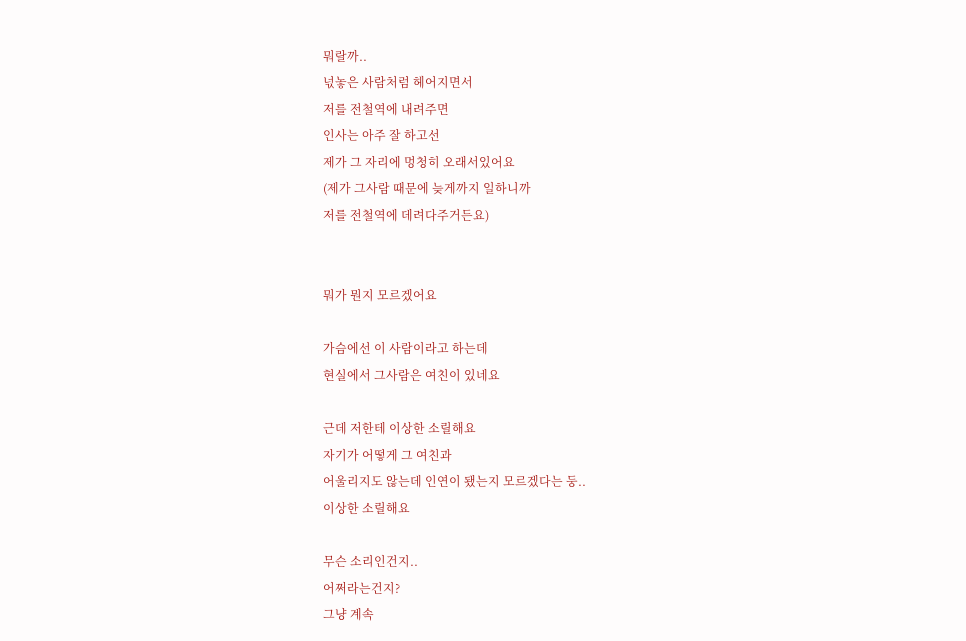뭐랄까..
넋놓은 사람처럼 헤어지면서
저를 전철역에 내려주면
인사는 아주 잘 하고선
제가 그 자리에 멍청히 오래서있어요
(제가 그사람 때문에 늦게까지 일하니까
저를 전철역에 데려다주거든요)


뭐가 뭔지 모르겠어요

가슴에선 이 사람이라고 하는데
현실에서 그사람은 여친이 있네요

근데 저한테 이상한 소릴해요
자기가 어떻게 그 여친과
어울리지도 않는데 인연이 됐는지 모르겠다는 둥..
이상한 소릴해요

무슨 소리인건지..
어쩌라는건지?
그냥 계속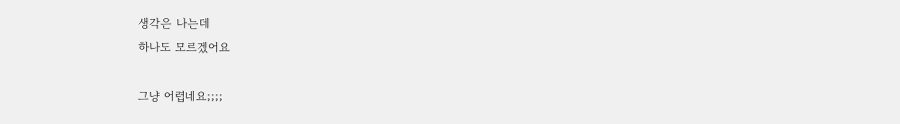생각은 나는데
하나도 모르겠어요

그냥 어렵네요;;;;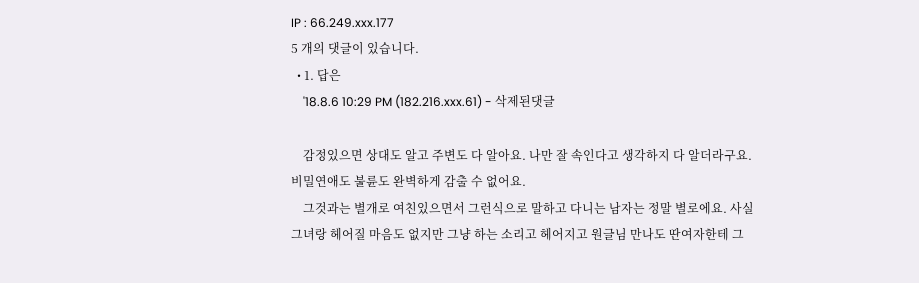IP : 66.249.xxx.177
5 개의 댓글이 있습니다.
  • 1. 답은
    '18.8.6 10:29 PM (182.216.xxx.61) - 삭제된댓글

    감정있으면 상대도 알고 주변도 다 알아요. 나만 잘 속인다고 생각하지 다 알더라구요. 비밀연애도 불륜도 완벽하게 감출 수 없어요.
    그것과는 별개로 여친있으면서 그런식으로 말하고 다니는 남자는 정말 별로에요. 사실 그녀랑 헤어질 마음도 없지만 그냥 하는 소리고 헤어지고 원글님 만나도 딴여자한테 그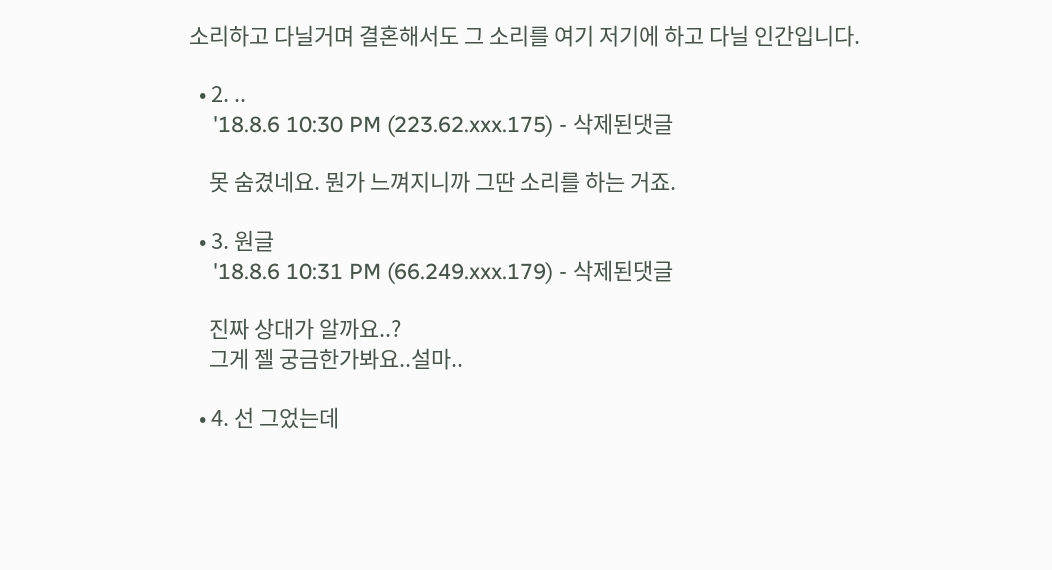소리하고 다닐거며 결혼해서도 그 소리를 여기 저기에 하고 다닐 인간입니다.

  • 2. ..
    '18.8.6 10:30 PM (223.62.xxx.175) - 삭제된댓글

    못 숨겼네요. 뭔가 느껴지니까 그딴 소리를 하는 거죠.

  • 3. 원글
    '18.8.6 10:31 PM (66.249.xxx.179) - 삭제된댓글

    진짜 상대가 알까요..?
    그게 젤 궁금한가봐요..설마..

  • 4. 선 그었는데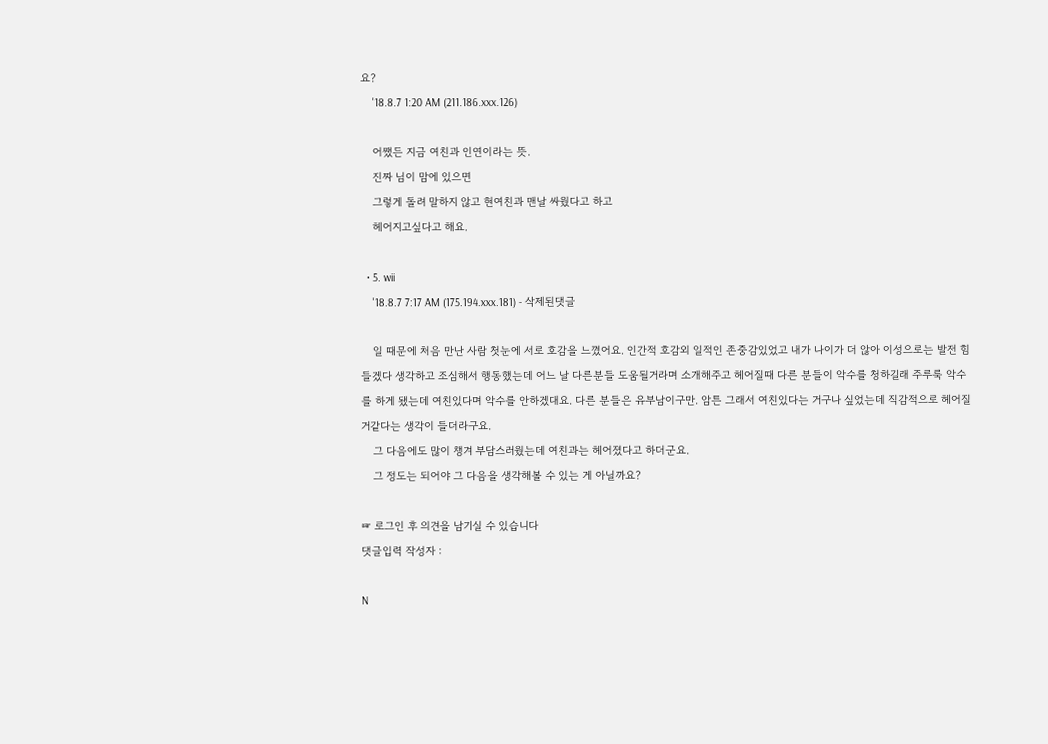요?
    '18.8.7 1:20 AM (211.186.xxx.126)

    어쨌든 지금 여친과 인연이라는 뜻.
    진짜 님이 맘에 있으면
    그렇게 돌려 말하지 않고 현여친과 맨날 싸웠다고 하고
    헤어지고싶다고 해요.

  • 5. wii
    '18.8.7 7:17 AM (175.194.xxx.181) - 삭제된댓글

    일 때문에 처음 만난 사람 첫눈에 서로 호감을 느꼈어요. 인간적 호감외 일적인 존중감있었고 내가 나이가 더 않아 이성으로는 발전 힘들겠다 생각하고 조심해서 행동했는데 어느 날 다른분들 도움될거라며 소개해주고 헤어질때 다른 분들이 악수를 청하길래 주루룩 악수를 하게 됐는데 여친있다며 악수를 안하겠대요. 다른 분들은 유부남이구만. 암튼 그래서 여친있다는 거구나 싶었는데 직감적으로 헤어질 거같다는 생각이 들더라구요.
    그 다음에도 많이 챙겨 부담스러웠는데 여친과는 헤어졌다고 하더군요.
    그 정도는 되어야 그 다음을 생각해볼 수 있는 게 아닐까요?

☞ 로그인 후 의견을 남기실 수 있습니다
댓글입력 작성자 :

N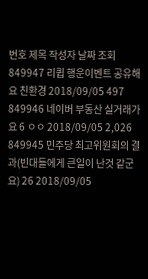번호 제목 작성자 날짜 조회
849947 리큅 행운이벤트 공유해요 친환경 2018/09/05 497
849946 네이버 부동산 실거래가요 6 ㅇㅇ 2018/09/05 2,026
849945 민주당 최고위원회의 결과(빈대들에게 큰일이 난것 같군요) 26 2018/09/05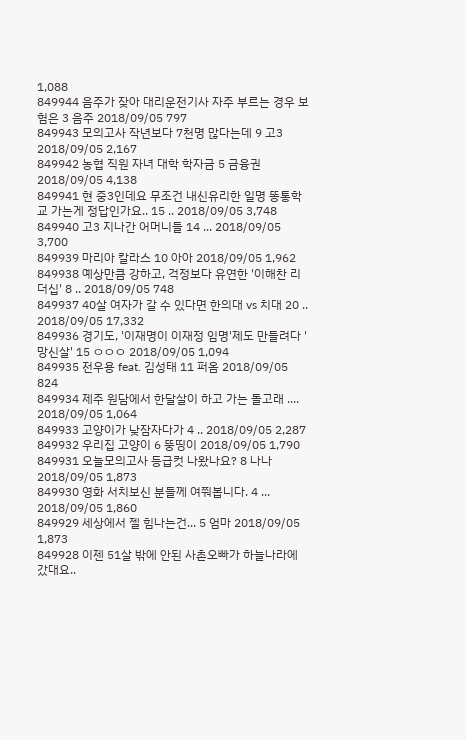1,088
849944 음주가 잦아 대리운전기사 자주 부르는 경우 보험은 3 음주 2018/09/05 797
849943 모의고사 작년보다 7천명 많다는데 9 고3 2018/09/05 2,167
849942 농협 직원 자녀 대학 학자금 5 금융권 2018/09/05 4,138
849941 현 중3인데요 무조건 내신유리한 일명 똥통학교 가는게 정답인가요.. 15 .. 2018/09/05 3,748
849940 고3 지나간 어머니들 14 ... 2018/09/05 3,700
849939 마리아 칼라스 10 아아 2018/09/05 1,962
849938 예상만큼 강하고, 걱정보다 유연한 '이해찬 리더십' 8 .. 2018/09/05 748
849937 40살 여자가 갈 수 있다면 한의대 vs 치대 20 .. 2018/09/05 17,332
849936 경기도, '이재명이 이재정 임명'제도 만들려다 '망신살' 15 ㅇㅇㅇ 2018/09/05 1,094
849935 전우용 feat. 김성태 11 퍼옴 2018/09/05 824
849934 제주 원담에서 한달살이 하고 가는 돌고래 .... 2018/09/05 1,064
849933 고양이가 낮잠자다가 4 .. 2018/09/05 2,287
849932 우리집 고양이 6 뚱띵이 2018/09/05 1,790
849931 오늘모의고사 등급컷 나왔나요? 8 나나 2018/09/05 1,873
849930 영화 서치보신 분들께 여쭤봅니다. 4 ... 2018/09/05 1,860
849929 세상에서 젤 힘나는건... 5 엄마 2018/09/05 1,873
849928 이젠 51살 밖에 안된 사촌오빠가 하늘나라에 갔대요..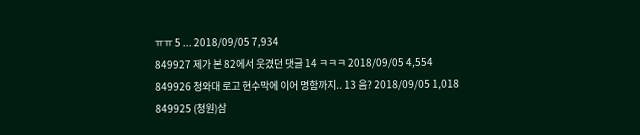ㅠㅠ 5 ... 2018/09/05 7,934
849927 제가 본 82에서 웃겼던 댓글 14 ㅋㅋㅋ 2018/09/05 4,554
849926 청와대 로고 현수막에 이어 명함까지.. 13 음? 2018/09/05 1,018
849925 (청원)삼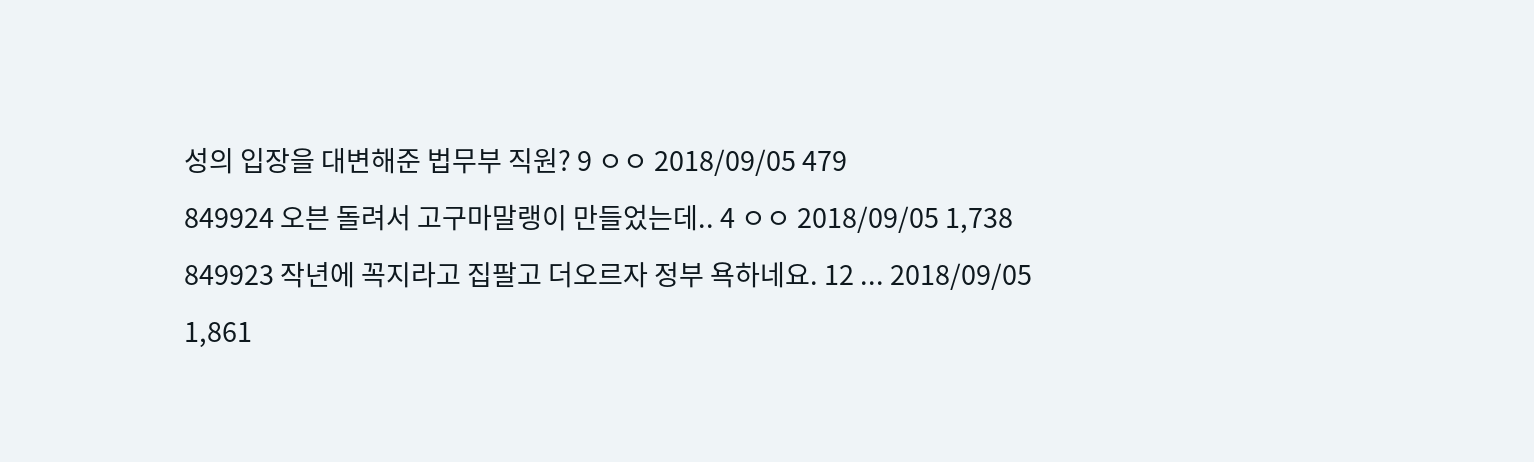성의 입장을 대변해준 법무부 직원? 9 ㅇㅇ 2018/09/05 479
849924 오븐 돌려서 고구마말랭이 만들었는데.. 4 ㅇㅇ 2018/09/05 1,738
849923 작년에 꼭지라고 집팔고 더오르자 정부 욕하네요. 12 ... 2018/09/05 1,861